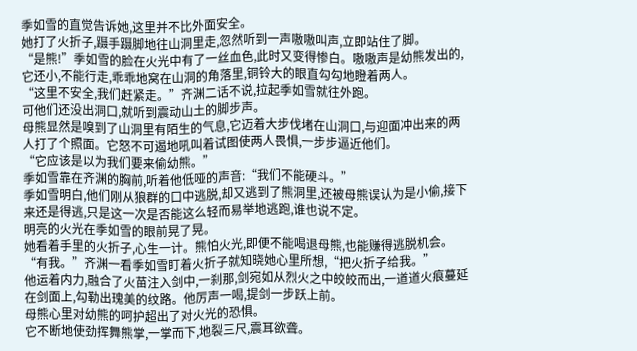季如雪的直觉告诉她,这里并不比外面安全。
她打了火折子,蹑手蹑脚地往山洞里走,忽然听到一声嗷嗷叫声,立即站住了脚。
“是熊!”季如雪的脸在火光中有了一丝血色,此时又变得惨白。嗷嗷声是幼熊发出的,它还小,不能行走,乖乖地窝在山洞的角落里,铜铃大的眼直勾勾地瞪着两人。
“这里不安全,我们赶紧走。”齐渊二话不说,拉起季如雪就往外跑。
可他们还没出洞口,就听到震动山土的脚步声。
母熊显然是嗅到了山洞里有陌生的气息,它迈着大步伐堵在山洞口,与迎面冲出来的两人打了个照面。它怒不可遏地吼叫着试图使两人畏惧,一步步逼近他们。
“它应该是以为我们要来偷幼熊。”
季如雪靠在齐渊的胸前,听着他低哑的声音:“我们不能硬斗。”
季如雪明白,他们刚从狼群的口中逃脱,却又逃到了熊洞里,还被母熊误认为是小偷,接下来还是得逃,只是这一次是否能这么轻而易举地逃跑,谁也说不定。
明亮的火光在季如雪的眼前晃了晃。
她看着手里的火折子,心生一计。熊怕火光,即便不能喝退母熊,也能赚得逃脱机会。
“有我。”齐渊一看季如雪盯着火折子就知晓她心里所想,“把火折子给我。”
他运着内力,融合了火苗注入剑中,一刹那,剑宛如从烈火之中皎皎而出,一道道火痕蔓延在剑面上,勾勒出瑰美的纹路。他厉声一喝,提剑一步跃上前。
母熊心里对幼熊的呵护超出了对火光的恐惧。
它不断地使劲挥舞熊掌,一掌而下,地裂三尺,震耳欲聋。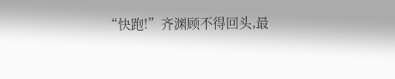“快跑!”齐渊顾不得回头,最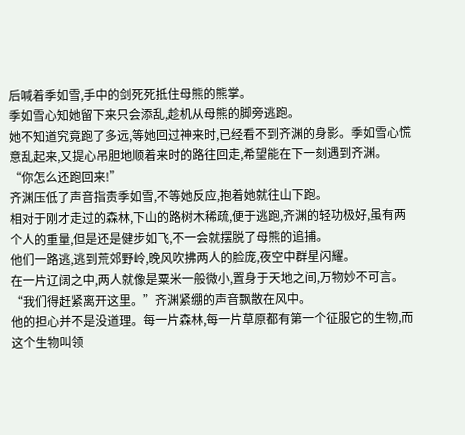后喊着季如雪,手中的剑死死抵住母熊的熊掌。
季如雪心知她留下来只会添乱,趁机从母熊的脚旁逃跑。
她不知道究竟跑了多远,等她回过神来时,已经看不到齐渊的身影。季如雪心慌意乱起来,又提心吊胆地顺着来时的路往回走,希望能在下一刻遇到齐渊。
“你怎么还跑回来!”
齐渊压低了声音指责季如雪,不等她反应,抱着她就往山下跑。
相对于刚才走过的森林,下山的路树木稀疏,便于逃跑,齐渊的轻功极好,虽有两个人的重量,但是还是健步如飞,不一会就摆脱了母熊的追捕。
他们一路逃,逃到荒郊野岭,晚风吹拂两人的脸庞,夜空中群星闪耀。
在一片辽阔之中,两人就像是粟米一般微小,置身于天地之间,万物妙不可言。
“我们得赶紧离开这里。”齐渊紧绷的声音飘散在风中。
他的担心并不是没道理。每一片森林,每一片草原都有第一个征服它的生物,而这个生物叫领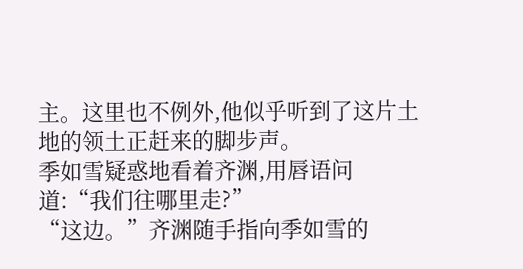主。这里也不例外,他似乎听到了这片土地的领土正赶来的脚步声。
季如雪疑惑地看着齐渊,用唇语问道:“我们往哪里走?”
“这边。”齐渊随手指向季如雪的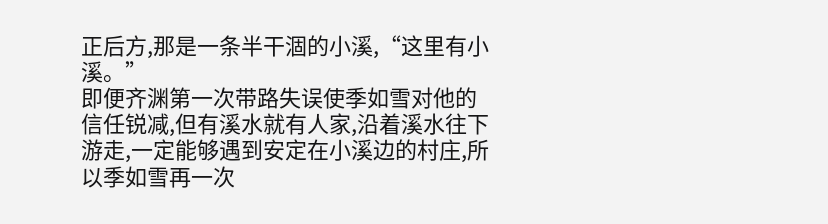正后方,那是一条半干涸的小溪,“这里有小溪。”
即便齐渊第一次带路失误使季如雪对他的信任锐减,但有溪水就有人家,沿着溪水往下游走,一定能够遇到安定在小溪边的村庄,所以季如雪再一次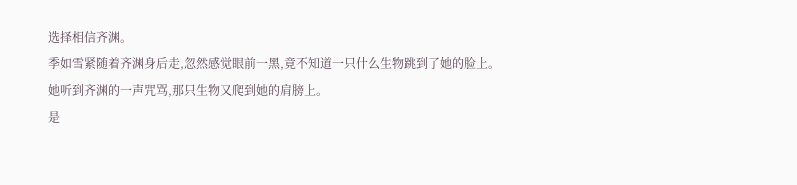选择相信齐渊。
季如雪紧随着齐渊身后走,忽然感觉眼前一黑,竟不知道一只什么生物跳到了她的脸上。
她听到齐渊的一声咒骂,那只生物又爬到她的肩膀上。
是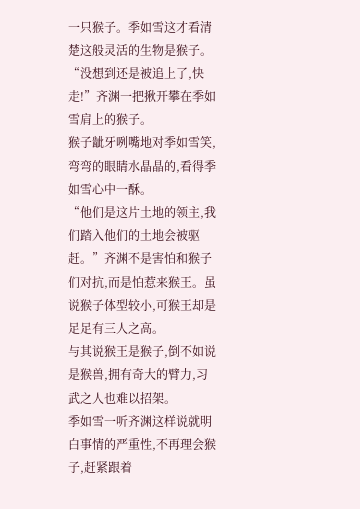一只猴子。季如雪这才看清楚这般灵活的生物是猴子。
“没想到还是被追上了,快走!”齐渊一把揪开攀在季如雪肩上的猴子。
猴子龇牙咧嘴地对季如雪笑,弯弯的眼睛水晶晶的,看得季如雪心中一酥。
“他们是这片土地的领主,我们踏入他们的土地会被驱赶。”齐渊不是害怕和猴子们对抗,而是怕惹来猴王。虽说猴子体型较小,可猴王却是足足有三人之高。
与其说猴王是猴子,倒不如说是猴兽,拥有奇大的臂力,习武之人也难以招架。
季如雪一听齐渊这样说就明白事情的严重性,不再理会猴子,赶紧跟着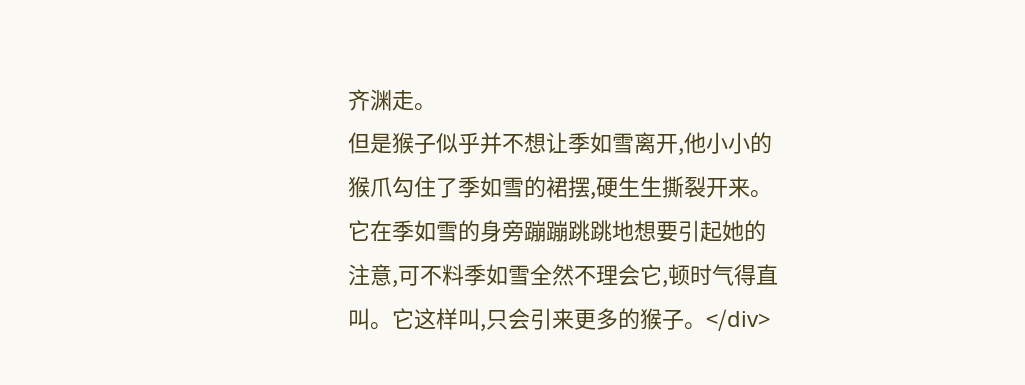齐渊走。
但是猴子似乎并不想让季如雪离开,他小小的猴爪勾住了季如雪的裙摆,硬生生撕裂开来。
它在季如雪的身旁蹦蹦跳跳地想要引起她的注意,可不料季如雪全然不理会它,顿时气得直叫。它这样叫,只会引来更多的猴子。</div>